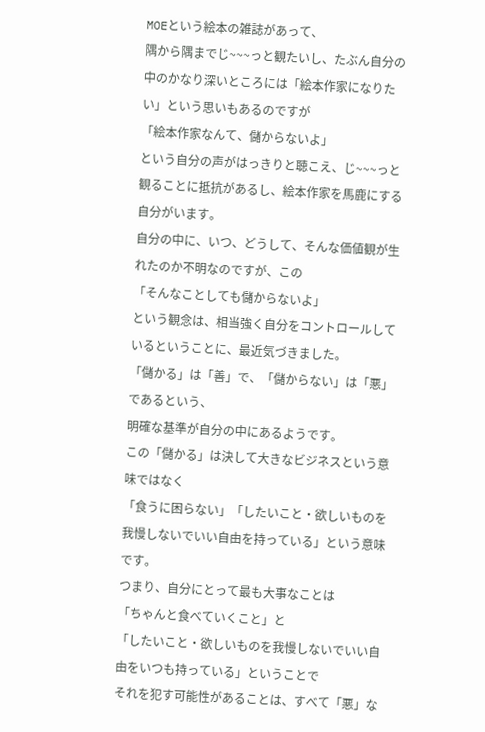MOEという絵本の雑誌があって、
隅から隅までじ~~~っと観たいし、たぶん自分の中のかなり深いところには「絵本作家になりたい」という思いもあるのですが
「絵本作家なんて、儲からないよ」
という自分の声がはっきりと聴こえ、じ~~~っと観ることに抵抗があるし、絵本作家を馬鹿にする自分がいます。
自分の中に、いつ、どうして、そんな価値観が生れたのか不明なのですが、この
「そんなことしても儲からないよ」
という観念は、相当強く自分をコントロールしているということに、最近気づきました。
「儲かる」は「善」で、「儲からない」は「悪」であるという、
明確な基準が自分の中にあるようです。
この「儲かる」は決して大きなビジネスという意味ではなく
「食うに困らない」「したいこと・欲しいものを我慢しないでいい自由を持っている」という意味です。
つまり、自分にとって最も大事なことは
「ちゃんと食べていくこと」と
「したいこと・欲しいものを我慢しないでいい自由をいつも持っている」ということで
それを犯す可能性があることは、すべて「悪」な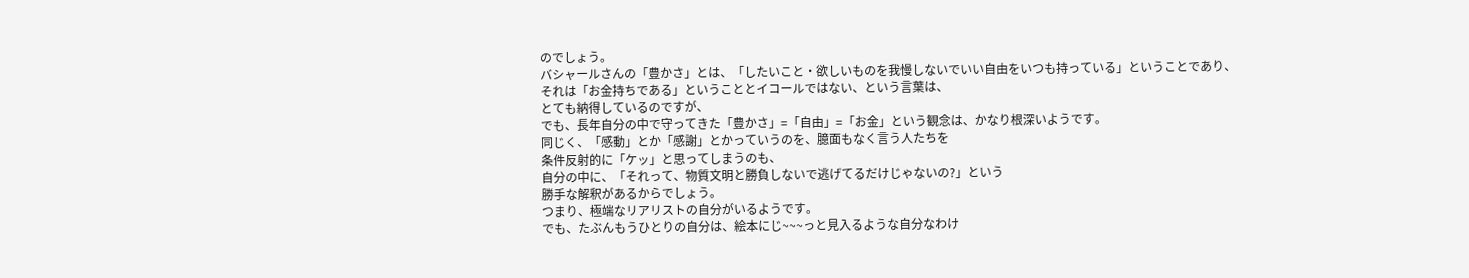のでしょう。
バシャールさんの「豊かさ」とは、「したいこと・欲しいものを我慢しないでいい自由をいつも持っている」ということであり、それは「お金持ちである」ということとイコールではない、という言葉は、
とても納得しているのですが、
でも、長年自分の中で守ってきた「豊かさ」=「自由」=「お金」という観念は、かなり根深いようです。
同じく、「感動」とか「感謝」とかっていうのを、臆面もなく言う人たちを
条件反射的に「ケッ」と思ってしまうのも、
自分の中に、「それって、物質文明と勝負しないで逃げてるだけじゃないの?」という
勝手な解釈があるからでしょう。
つまり、極端なリアリストの自分がいるようです。
でも、たぶんもうひとりの自分は、絵本にじ~~~っと見入るような自分なわけ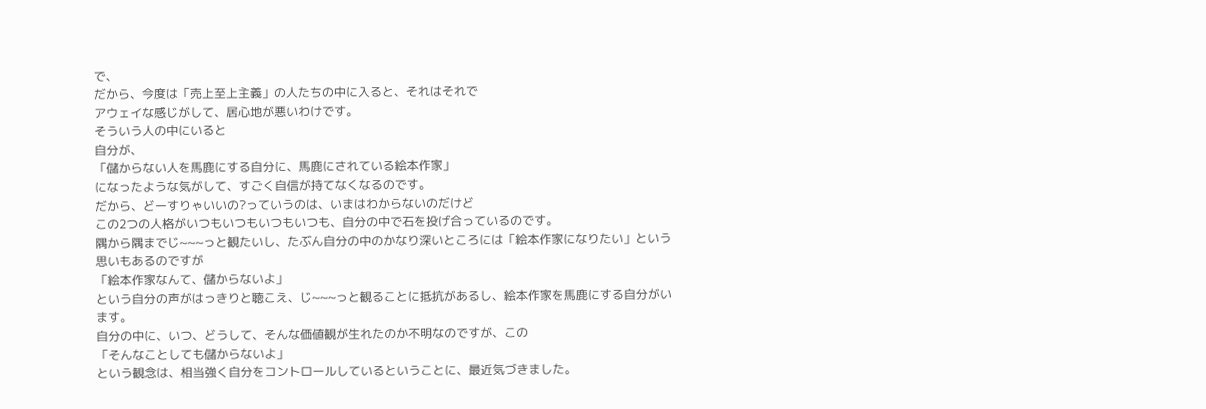で、
だから、今度は「売上至上主義」の人たちの中に入ると、それはそれで
アウェイな感じがして、居心地が悪いわけです。
そういう人の中にいると
自分が、
「儲からない人を馬鹿にする自分に、馬鹿にされている絵本作家」
になったような気がして、すごく自信が持てなくなるのです。
だから、どーすりゃいいの?っていうのは、いまはわからないのだけど
この2つの人格がいつもいつもいつもいつも、自分の中で石を投げ合っているのです。
隅から隅までじ~~~っと観たいし、たぶん自分の中のかなり深いところには「絵本作家になりたい」という思いもあるのですが
「絵本作家なんて、儲からないよ」
という自分の声がはっきりと聴こえ、じ~~~っと観ることに抵抗があるし、絵本作家を馬鹿にする自分がいます。
自分の中に、いつ、どうして、そんな価値観が生れたのか不明なのですが、この
「そんなことしても儲からないよ」
という観念は、相当強く自分をコントロールしているということに、最近気づきました。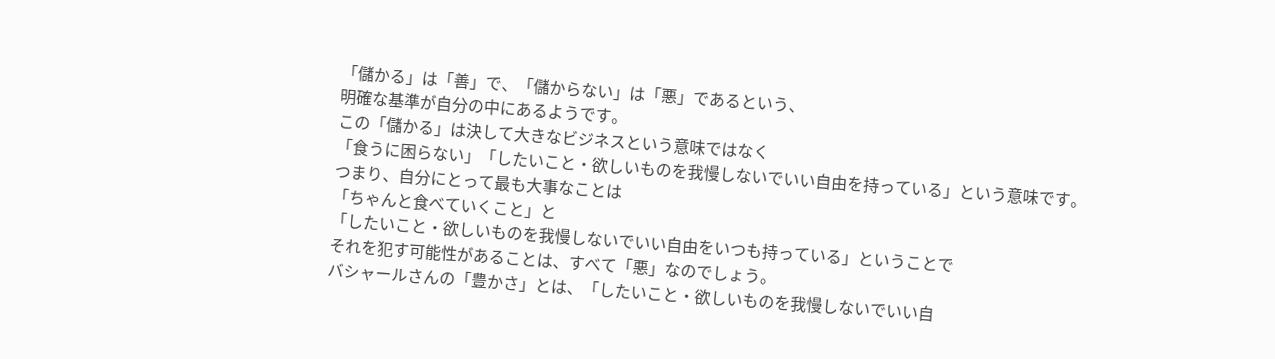「儲かる」は「善」で、「儲からない」は「悪」であるという、
明確な基準が自分の中にあるようです。
この「儲かる」は決して大きなビジネスという意味ではなく
「食うに困らない」「したいこと・欲しいものを我慢しないでいい自由を持っている」という意味です。
つまり、自分にとって最も大事なことは
「ちゃんと食べていくこと」と
「したいこと・欲しいものを我慢しないでいい自由をいつも持っている」ということで
それを犯す可能性があることは、すべて「悪」なのでしょう。
バシャールさんの「豊かさ」とは、「したいこと・欲しいものを我慢しないでいい自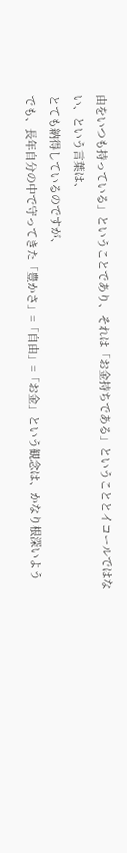由をいつも持っている」ということであり、それは「お金持ちである」ということとイコールではない、という言葉は、
とても納得しているのですが、
でも、長年自分の中で守ってきた「豊かさ」=「自由」=「お金」という観念は、かなり根深いよう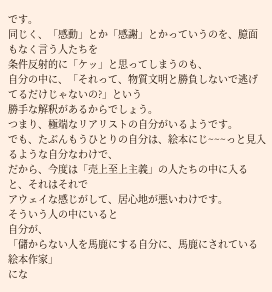です。
同じく、「感動」とか「感謝」とかっていうのを、臆面もなく言う人たちを
条件反射的に「ケッ」と思ってしまうのも、
自分の中に、「それって、物質文明と勝負しないで逃げてるだけじゃないの?」という
勝手な解釈があるからでしょう。
つまり、極端なリアリストの自分がいるようです。
でも、たぶんもうひとりの自分は、絵本にじ~~~っと見入るような自分なわけで、
だから、今度は「売上至上主義」の人たちの中に入ると、それはそれで
アウェイな感じがして、居心地が悪いわけです。
そういう人の中にいると
自分が、
「儲からない人を馬鹿にする自分に、馬鹿にされている絵本作家」
にな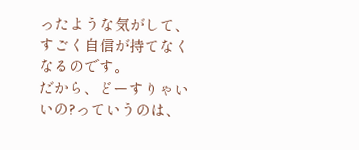ったような気がして、すごく自信が持てなくなるのです。
だから、どーすりゃいいの?っていうのは、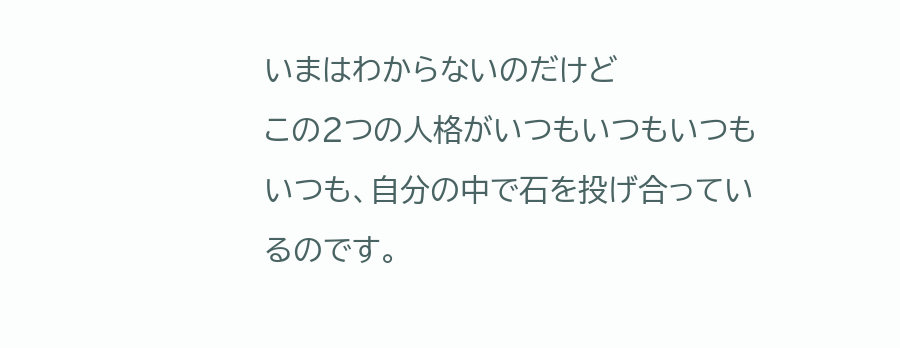いまはわからないのだけど
この2つの人格がいつもいつもいつもいつも、自分の中で石を投げ合っているのです。